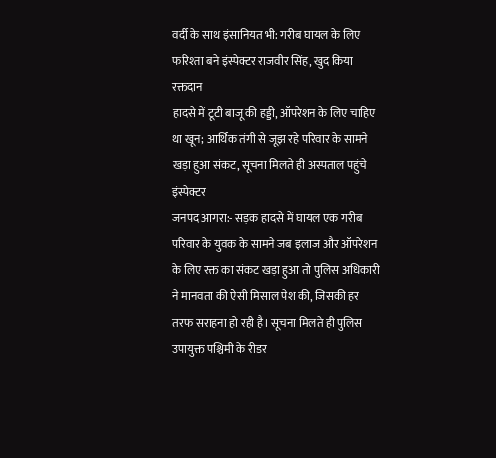वर्दी के साथ इंसानियत भी: गरीब घायल के लिए फरिश्ता बने इंस्पेक्टर राजवीर सिंह, खुद किया रक्तदान
हादसे में टूटी बाजू की हड्डी, ऑपरेशन के लिए चाहिए था खून; आर्थिक तंगी से जूझ रहे परिवार के सामने खड़ा हुआ संकट, सूचना मिलते ही अस्पताल पहुंचे इंस्पेक्टर
जनपद आगरा:- सड़क हादसे में घायल एक गरीब परिवार के युवक के सामने जब इलाज और ऑपरेशन के लिए रक्त का संकट खड़ा हुआ तो पुलिस अधिकारी ने मानवता की ऐसी मिसाल पेश की, जिसकी हर तरफ सराहना हो रही है। सूचना मिलते ही पुलिस उपायुक्त पश्चिमी के रीडर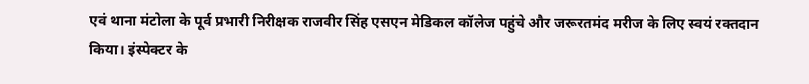एवं थाना मंटोला के पूर्व प्रभारी निरीक्षक राजवीर सिंह एसएन मेडिकल कॉलेज पहुंचे और जरूरतमंद मरीज के लिए स्वयं रक्तदान किया। इंस्पेक्टर के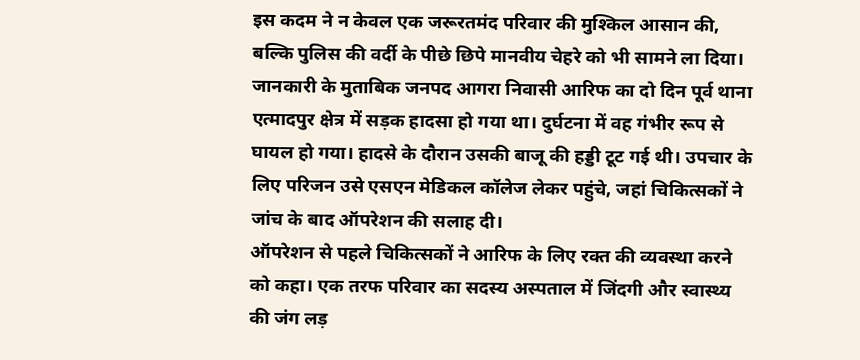इस कदम ने न केवल एक जरूरतमंद परिवार की मुश्किल आसान की, बल्कि पुलिस की वर्दी के पीछे छिपे मानवीय चेहरे को भी सामने ला दिया।
जानकारी के मुताबिक जनपद आगरा निवासी आरिफ का दो दिन पूर्व थाना एत्मादपुर क्षेत्र में सड़क हादसा हो गया था। दुर्घटना में वह गंभीर रूप से घायल हो गया। हादसे के दौरान उसकी बाजू की हड्डी टूट गई थी। उपचार के लिए परिजन उसे एसएन मेडिकल कॉलेज लेकर पहुंचे, जहां चिकित्सकों ने जांच के बाद ऑपरेशन की सलाह दी।
ऑपरेशन से पहले चिकित्सकों ने आरिफ के लिए रक्त की व्यवस्था करने को कहा। एक तरफ परिवार का सदस्य अस्पताल में जिंदगी और स्वास्थ्य की जंग लड़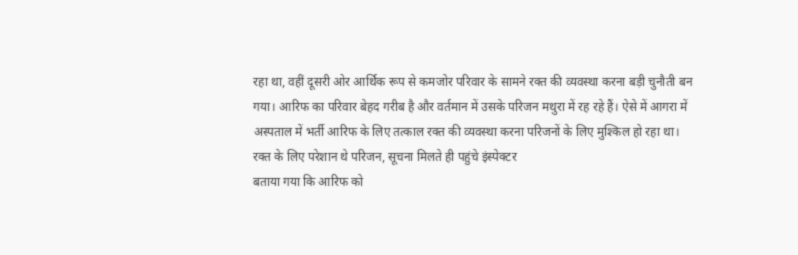रहा था, वहीं दूसरी ओर आर्थिक रूप से कमजोर परिवार के सामने रक्त की व्यवस्था करना बड़ी चुनौती बन गया। आरिफ का परिवार बेहद गरीब है और वर्तमान में उसके परिजन मथुरा में रह रहे हैं। ऐसे में आगरा में अस्पताल में भर्ती आरिफ के लिए तत्काल रक्त की व्यवस्था करना परिजनों के लिए मुश्किल हो रहा था।
रक्त के लिए परेशान थे परिजन, सूचना मिलते ही पहुंचे इंस्पेक्टर
बताया गया कि आरिफ को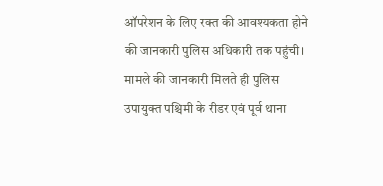ऑपरेशन के लिए रक्त की आवश्यकता होने की जानकारी पुलिस अधिकारी तक पहुंची। मामले की जानकारी मिलते ही पुलिस उपायुक्त पश्चिमी के रीडर एवं पूर्व थाना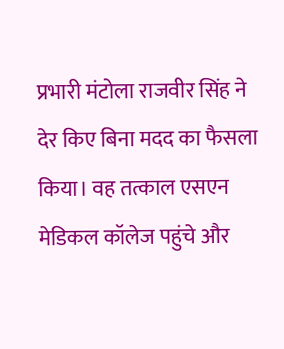प्रभारी मंटोला राजवीर सिंह ने देर किए बिना मदद का फैसला किया। वह तत्काल एसएन मेडिकल कॉलेज पहुंचे और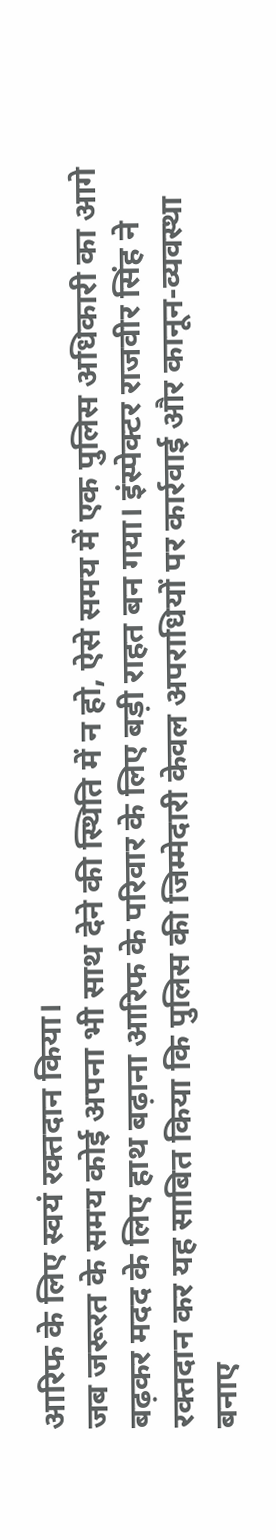आरिफ के लिए स्वयं रक्तदान किया।
जब जरूरत के समय कोई अपना भी साथ देने की स्थिति में न हो, ऐसे समय में एक पुलिस अधिकारी का आगे बढ़कर मदद के लिए हाथ बढ़ाना आरिफ के परिवार के लिए बड़ी राहत बन गया। इंस्पेक्टर राजवीर सिंह ने रक्तदान कर यह साबित किया कि पुलिस की जिम्मेदारी केवल अपराधियों पर कार्रवाई और कानून-व्यवस्था बनाए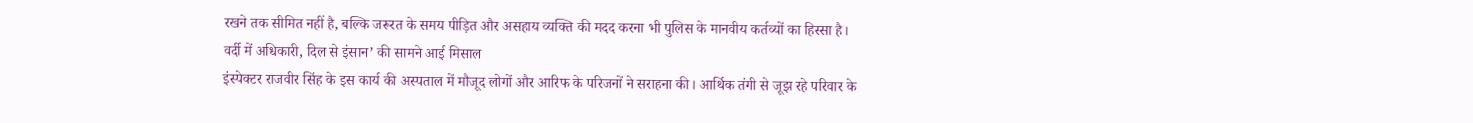रखने तक सीमित नहीं है, बल्कि जरूरत के समय पीड़ित और असहाय व्यक्ति की मदद करना भी पुलिस के मानवीय कर्तव्यों का हिस्सा है।
वर्दी में अधिकारी, दिल से इंसान’ की सामने आई मिसाल
इंस्पेक्टर राजवीर सिंह के इस कार्य की अस्पताल में मौजूद लोगों और आरिफ के परिजनों ने सराहना की। आर्थिक तंगी से जूझ रहे परिवार के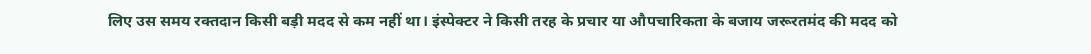लिए उस समय रक्तदान किसी बड़ी मदद से कम नहीं था। इंस्पेक्टर ने किसी तरह के प्रचार या औपचारिकता के बजाय जरूरतमंद की मदद को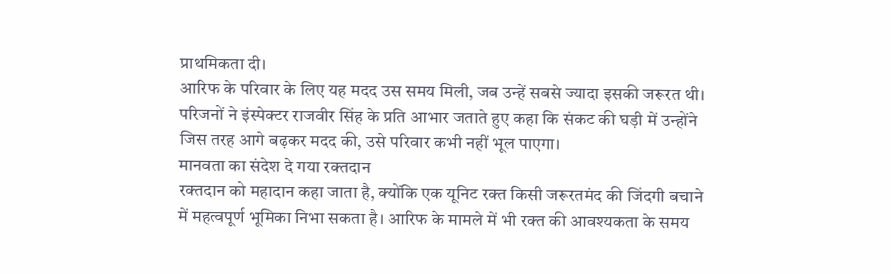प्राथमिकता दी।
आरिफ के परिवार के लिए यह मदद उस समय मिली, जब उन्हें सबसे ज्यादा इसकी जरूरत थी। परिजनों ने इंस्पेक्टर राजवीर सिंह के प्रति आभार जताते हुए कहा कि संकट की घड़ी में उन्होंने जिस तरह आगे बढ़कर मदद की, उसे परिवार कभी नहीं भूल पाएगा।
मानवता का संदेश दे गया रक्तदान
रक्तदान को महादान कहा जाता है, क्योंकि एक यूनिट रक्त किसी जरूरतमंद की जिंदगी बचाने में महत्वपूर्ण भूमिका निभा सकता है। आरिफ के मामले में भी रक्त की आवश्यकता के समय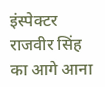इंस्पेक्टर राजवीर सिंह का आगे आना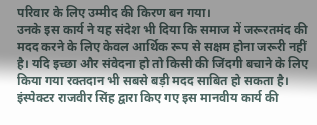परिवार के लिए उम्मीद की किरण बन गया।
उनके इस कार्य ने यह संदेश भी दिया कि समाज में जरूरतमंद की मदद करने के लिए केवल आर्थिक रूप से सक्षम होना जरूरी नहीं है। यदि इच्छा और संवेदना हो तो किसी की जिंदगी बचाने के लिए किया गया रक्तदान भी सबसे बड़ी मदद साबित हो सकता है।
इंस्पेक्टर राजवीर सिंह द्वारा किए गए इस मानवीय कार्य की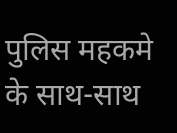पुलिस महकमे के साथ-साथ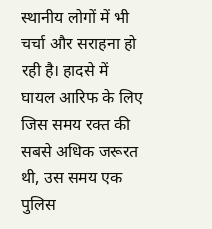स्थानीय लोगों में भी चर्चा और सराहना हो रही है। हादसे में घायल आरिफ के लिए जिस समय रक्त की सबसे अधिक जरूरत थी, उस समय एक पुलिस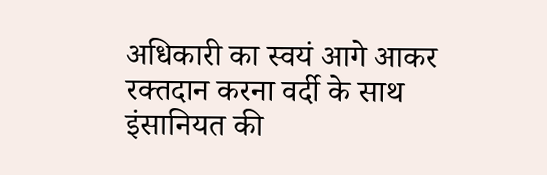अधिकारी का स्वयं आगे आकर रक्तदान करना वर्दी के साथ इंसानियत की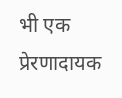भी एक प्रेरणादायक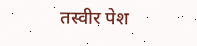तस्वीर पेश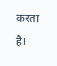करता है।